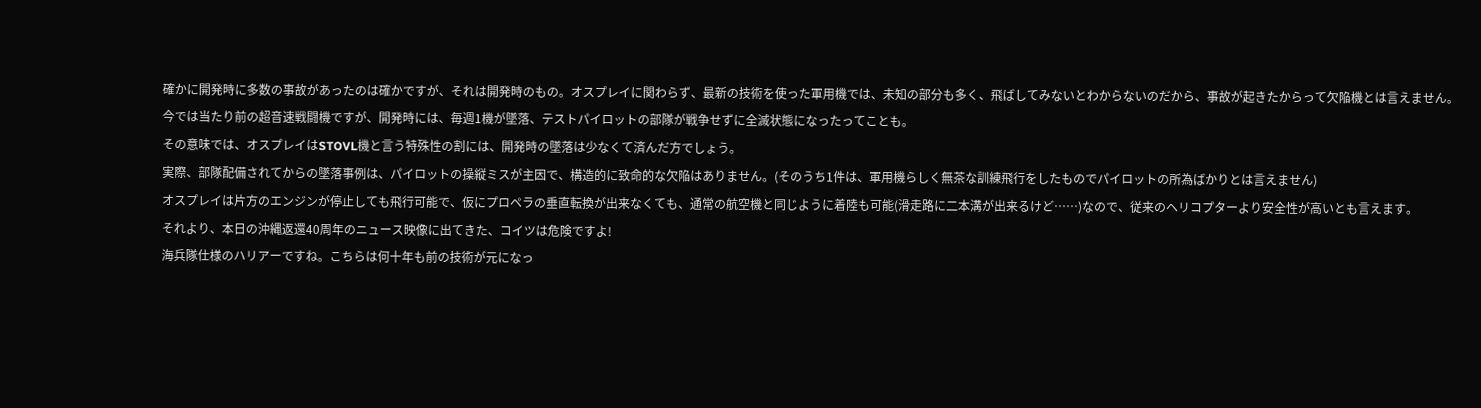確かに開発時に多数の事故があったのは確かですが、それは開発時のもの。オスプレイに関わらず、最新の技術を使った軍用機では、未知の部分も多く、飛ばしてみないとわからないのだから、事故が起きたからって欠陥機とは言えません。
今では当たり前の超音速戦闘機ですが、開発時には、毎週1機が墜落、テストパイロットの部隊が戦争せずに全滅状態になったってことも。
その意味では、オスプレイはSTOVL機と言う特殊性の割には、開発時の墜落は少なくて済んだ方でしょう。
実際、部隊配備されてからの墜落事例は、パイロットの操縦ミスが主因で、構造的に致命的な欠陥はありません。(そのうち1件は、軍用機らしく無茶な訓練飛行をしたものでパイロットの所為ばかりとは言えません)
オスプレイは片方のエンジンが停止しても飛行可能で、仮にプロペラの垂直転換が出来なくても、通常の航空機と同じように着陸も可能(滑走路に二本溝が出来るけど……)なので、従来のヘリコプターより安全性が高いとも言えます。
それより、本日の沖縄返還40周年のニュース映像に出てきた、コイツは危険ですよ!
海兵隊仕様のハリアーですね。こちらは何十年も前の技術が元になっ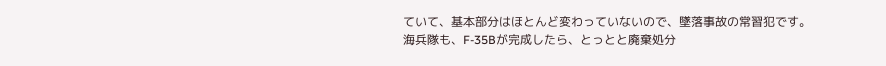ていて、基本部分はほとんど変わっていないので、墜落事故の常習犯です。
海兵隊も、F-35Bが完成したら、とっとと廃棄処分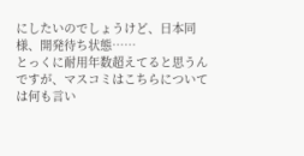にしたいのでしょうけど、日本同様、開発待ち状態……
とっくに耐用年数超えてると思うんですが、マスコミはこちらについては何も言い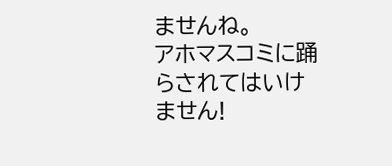ませんね。
アホマスコミに踊らされてはいけません!